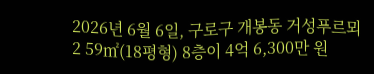2026년 6월 6일, 구로구 개봉동 거성푸르뫼2 59㎡(18평형) 8층이 4억 6,300만 원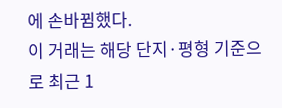에 손바뀜했다.
이 거래는 해당 단지·평형 기준으로 최근 1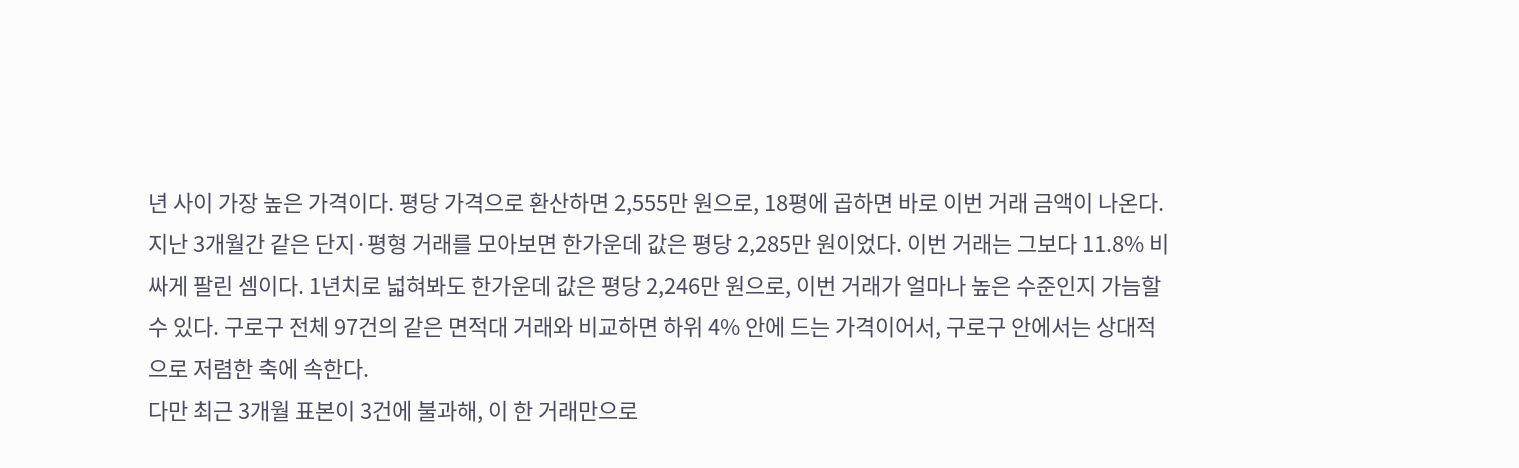년 사이 가장 높은 가격이다. 평당 가격으로 환산하면 2,555만 원으로, 18평에 곱하면 바로 이번 거래 금액이 나온다.
지난 3개월간 같은 단지·평형 거래를 모아보면 한가운데 값은 평당 2,285만 원이었다. 이번 거래는 그보다 11.8% 비싸게 팔린 셈이다. 1년치로 넓혀봐도 한가운데 값은 평당 2,246만 원으로, 이번 거래가 얼마나 높은 수준인지 가늠할 수 있다. 구로구 전체 97건의 같은 면적대 거래와 비교하면 하위 4% 안에 드는 가격이어서, 구로구 안에서는 상대적으로 저렴한 축에 속한다.
다만 최근 3개월 표본이 3건에 불과해, 이 한 거래만으로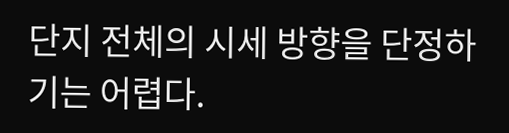단지 전체의 시세 방향을 단정하기는 어렵다.